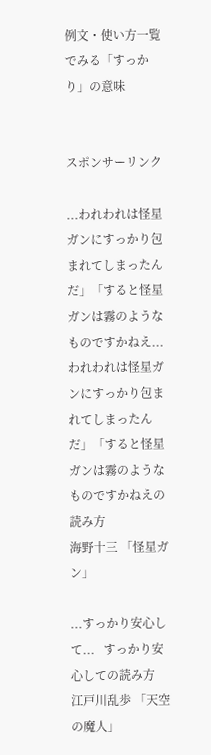例文・使い方一覧でみる「すっかり」の意味


スポンサーリンク

...われわれは怪星ガンにすっかり包まれてしまったんだ」「すると怪星ガンは霧のようなものですかねえ...   われわれは怪星ガンにすっかり包まれてしまったんだ」「すると怪星ガンは霧のようなものですかねえの読み方
海野十三 「怪星ガン」

...すっかり安心して...   すっかり安心しての読み方
江戸川乱歩 「天空の魔人」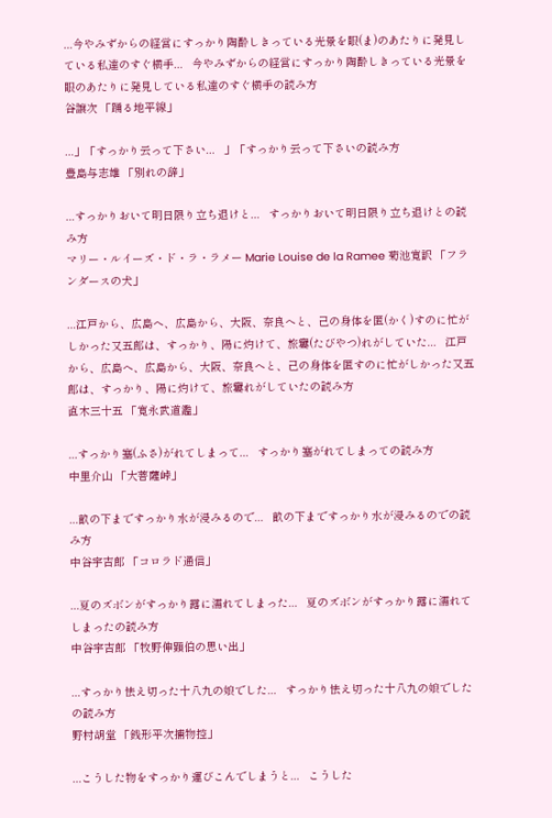...今やみずからの経営にすっかり陶酔しきっている光景を眼(ま)のあたりに発見している私達のすぐ横手...   今やみずからの経営にすっかり陶酔しきっている光景を眼のあたりに発見している私達のすぐ横手の読み方
谷譲次 「踊る地平線」

...」「すっかり云って下さい...   」「すっかり云って下さいの読み方
豊島与志雄 「別れの辞」

...すっかりおいて明日限り立ち退けと...   すっかりおいて明日限り立ち退けとの読み方
マリー・ルイーズ・ド・ラ・ラメー Marie Louise de la Ramee 菊池寛訳 「フランダースの犬」

...江戸から、広島へ、広島から、大阪、奈良へと、己の身体を匿(かく)すのに忙がしかった又五郎は、すっかり、陽に灼けて、旅窶(たびやつ)れがしていた...   江戸から、広島へ、広島から、大阪、奈良へと、己の身体を匿すのに忙がしかった又五郎は、すっかり、陽に灼けて、旅窶れがしていたの読み方
直木三十五 「寛永武道鑑」

...すっかり塞(ふさ)がれてしまって...   すっかり塞がれてしまっての読み方
中里介山 「大菩薩峠」

...畝の下まですっかり水が浸みるので...   畝の下まですっかり水が浸みるのでの読み方
中谷宇吉郎 「コロラド通信」

...夏のズボンがすっかり露に濡れてしまった...   夏のズボンがすっかり露に濡れてしまったの読み方
中谷宇吉郎 「牧野伸顕伯の思い出」

...すっかり怯え切った十八九の娘でした...   すっかり怯え切った十八九の娘でしたの読み方
野村胡堂 「銭形平次捕物控」

...こうした物をすっかり運びこんでしまうと...   こうした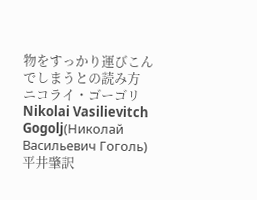物をすっかり運びこんでしまうとの読み方
ニコライ・ゴーゴリ Nikolai Vasilievitch Gogolj(Николай Васильевич Гоголь) 平井肇訳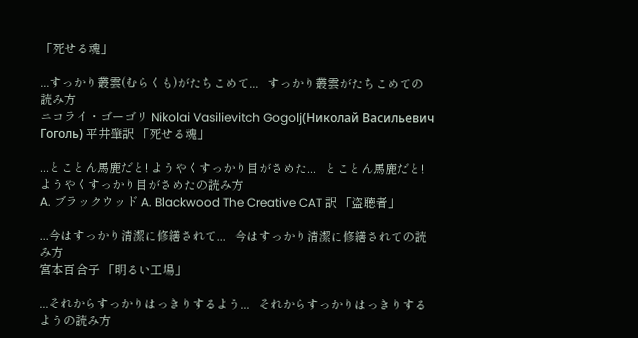「死せる魂」

...すっかり叢雲(むらくも)がたちこめて...   すっかり叢雲がたちこめての読み方
ニコライ・ゴーゴリ Nikolai Vasilievitch Gogolj(Николай Васильевич Гоголь) 平井肇訳 「死せる魂」

...とことん馬鹿だと! ようやくすっかり目がさめた...   とことん馬鹿だと! ようやくすっかり目がさめたの読み方
A. ブラックウッド A. Blackwood The Creative CAT 訳 「盗聴者」

...今はすっかり清潔に修繕されて...   今はすっかり清潔に修繕されての読み方
宮本百合子 「明るい工場」

...それからすっかりはっきりするよう...   それからすっかりはっきりするようの読み方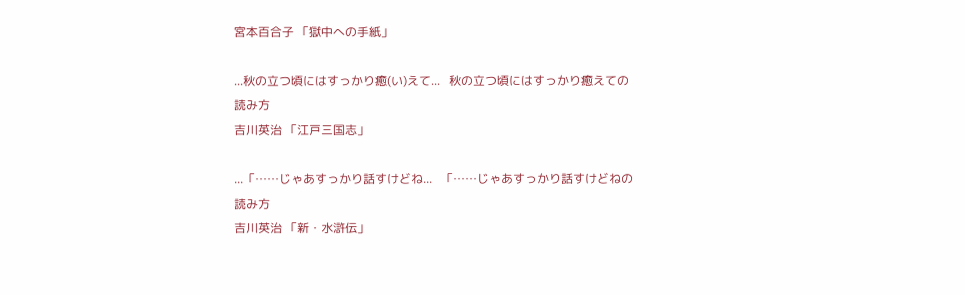宮本百合子 「獄中への手紙」

...秋の立つ頃にはすっかり癒(い)えて...   秋の立つ頃にはすっかり癒えての読み方
吉川英治 「江戸三国志」

...「……じゃあすっかり話すけどね...   「……じゃあすっかり話すけどねの読み方
吉川英治 「新・水滸伝」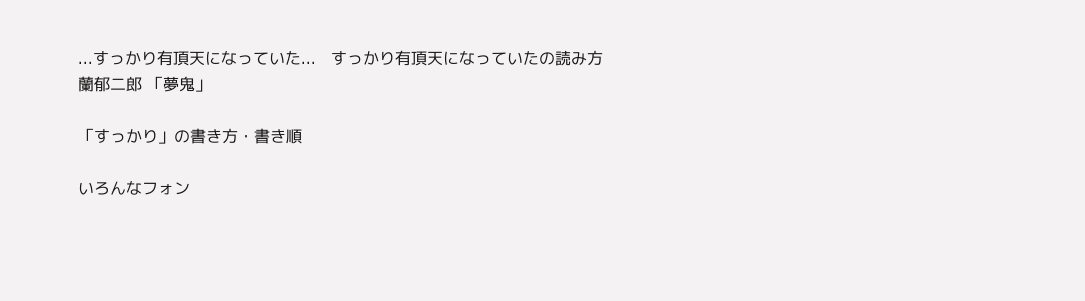...すっかり有頂天になっていた...   すっかり有頂天になっていたの読み方
蘭郁二郎 「夢鬼」

「すっかり」の書き方・書き順

いろんなフォン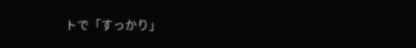トで「すっかり」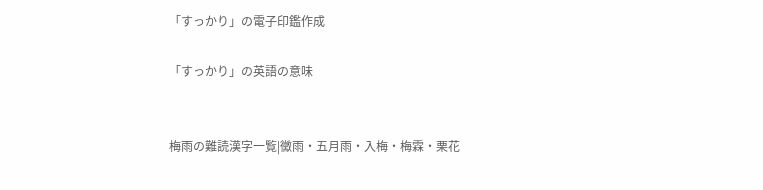「すっかり」の電子印鑑作成

「すっかり」の英語の意味


梅雨の難読漢字一覧|黴雨・五月雨・入梅・梅霖・栗花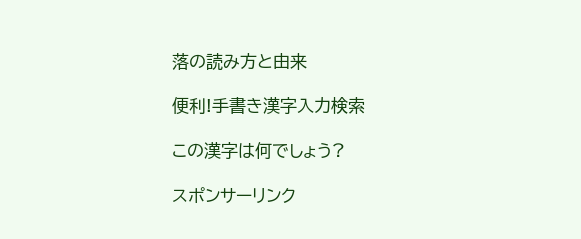落の読み方と由来

便利!手書き漢字入力検索

この漢字は何でしょう?

スポンサーリンク